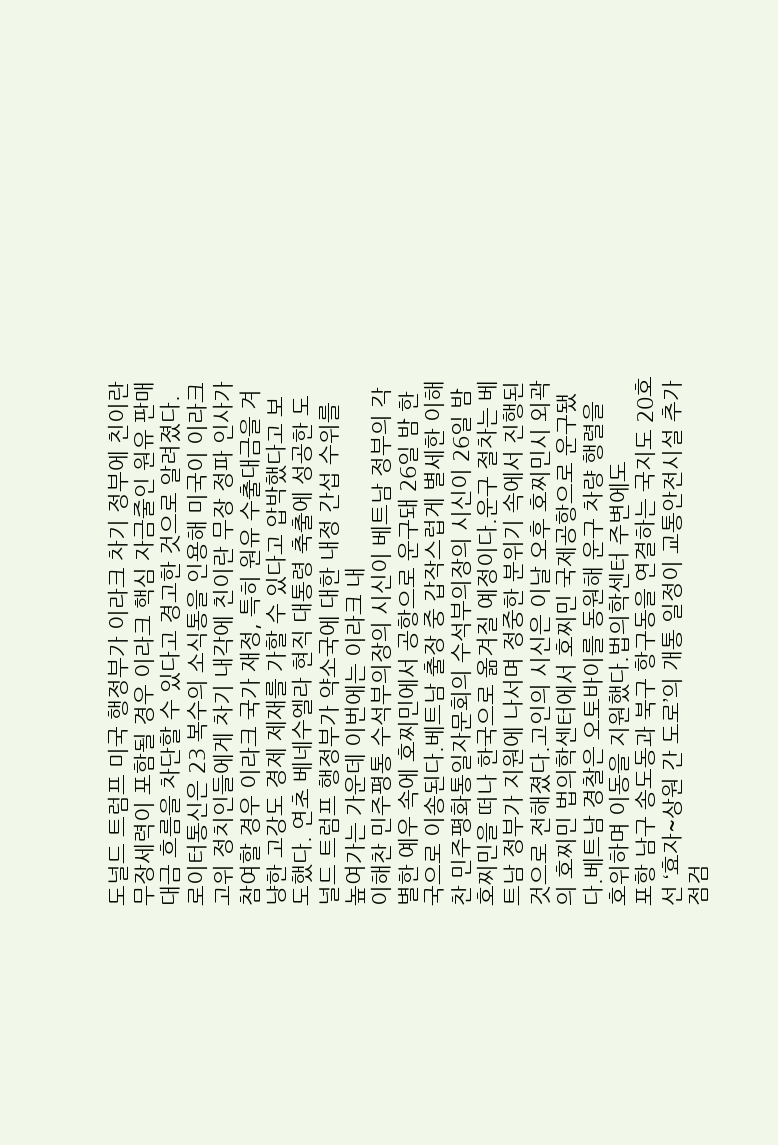도널드 트럼프 미국 행정부가 이라크 차기 정부에 친이란 무장세력이 포함될 경우 이라크 핵심 자금줄인 원유 판매대금 흐름을 차단할 수 있다고 경고한 것으로 알려졌다. 로이터통신은 23 복수의 소식통을 인용해 미국이 이라크 고위 정치인들에게 차기 내각에 친이란 무장 정파 인사가 참여할 경우 이라크 국가 재정, 특히 원유 수출대금을 겨냥한 고강도 경제 제재를 가할 수 있다고 압박했다고 보도했다. 연초 베네수엘라 현직 대통령 축출에 성공한 도널드 트럼프 행정부가 약소국에 대한 내정 간섭 수위를 높여가는 가운데 이번에는 이라크 내
이해찬 민주평통 수석부의장의 시신이 베트남 정부의 각별한 예우 속에 호찌민에서 공항으로 운구돼 26일 밤 한국으로 이송된다.베트남 출장 중 갑작스럽게 별세한 이해찬 민주평화통일자문회의 수석부의장의 시신이 26일 밤 호찌민을 떠나 한국으로 옮겨질 예정이다.운구 절차는 베트남 정부가 지원에 나서며 정중한 분위기 속에서 진행된 것으로 전해졌다.고인의 시신은 이날 오후 호찌민시 외곽의 호찌민 법의학센터에서 호찌민 국제공항으로 운구됐다.베트남 경찰은 오토바이를 동원해 운구 차량 행렬을 호위하며 이동을 지원했다.법의학센터 주변에도
포항 남구 송도동과 북구 항구동을 연결하는 국지도 20호선 ‘효자~상원 간 도로’의 개통 일정이 교통안전시설 추가 점검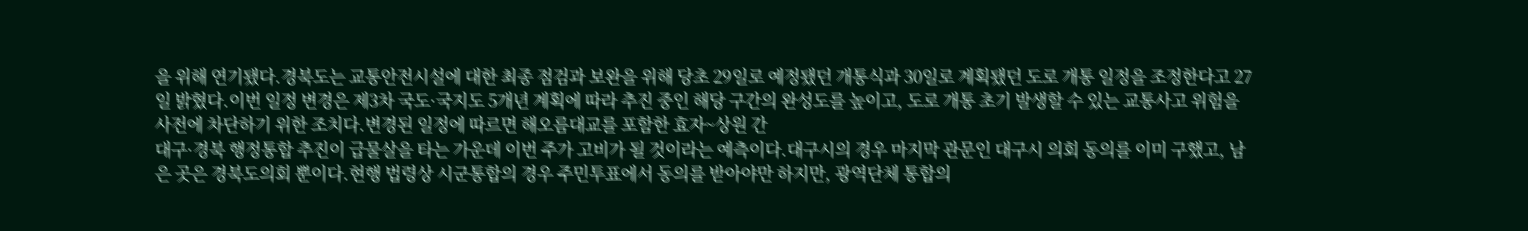을 위해 연기됐다.경북도는 교통안전시설에 대한 최종 점검과 보완을 위해 당초 29일로 예정됐던 개통식과 30일로 계획됐던 도로 개통 일정을 조정한다고 27일 밝혔다.이번 일정 변경은 제3차 국도·국지도 5개년 계획에 따라 추진 중인 해당 구간의 완성도를 높이고, 도로 개통 초기 발생할 수 있는 교통사고 위험을 사전에 차단하기 위한 조치다.변경된 일정에 따르면 해오름대교를 포함한 효자~상원 간
대구·경북 행정통합 추진이 급물살을 타는 가운데 이번 주가 고비가 될 것이라는 예측이다.대구시의 경우 마지막 관문인 대구시 의회 동의를 이미 구했고, 남은 곳은 경북도의회 뿐이다.현행 법령상 시군통합의 경우 주민투표에서 동의를 받아야만 하지만, 광역단체 통합의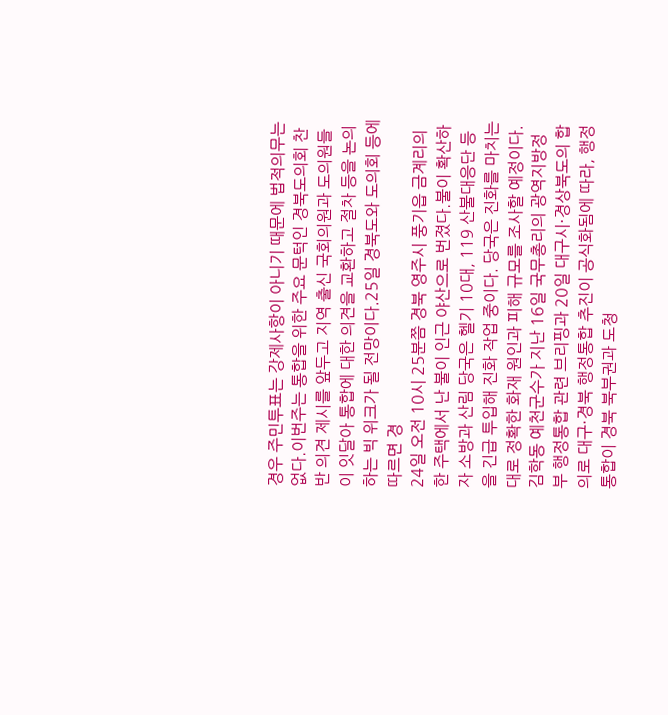경우 주민투표는 강제사항이 아니기 때문에 법적의무는 없다.이번주는 통합을 위한 주요 문턱인 경북도의회 찬반 의견 제시를 앞두고 지역 출신 국회의원과 도의원들이 잇달아 통합에 대한 의견을 교환하고 절차 등을 논의하는 빅 위크가 될 전망이다.25일 경북도와 도의회 등에 따르면 경
24일 오전 10시 25분쯤 경북 영주시 풍기읍 금계리의 한 주택에서 난 불이 인근 야산으로 번졌다.불이 확산하자 소방과 산림 당국은 헬기 10대, 119 산불대응단 등을 긴급 투입해 진화 작업 중이다. 당국은 진화를 마치는 대로 정확한 화재 원인과 피해 규모를 조사할 예정이다.
김학동 예천군수가 지난 16일 국무총리의 광역지방정부 행정통합 관련 브리핑과 20일 대구시·경상북도의 합의로 대구·경북 행정통합 추진이 공식화됨에 따라, 행정통합이 경북 북부권과 도청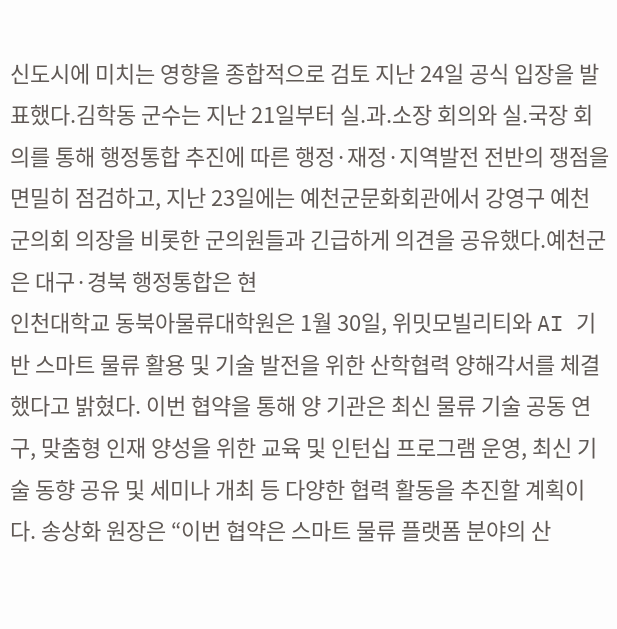신도시에 미치는 영향을 종합적으로 검토 지난 24일 공식 입장을 발표했다.김학동 군수는 지난 21일부터 실.과.소장 회의와 실.국장 회의를 통해 행정통합 추진에 따른 행정·재정·지역발전 전반의 쟁점을 면밀히 점검하고, 지난 23일에는 예천군문화회관에서 강영구 예천군의회 의장을 비롯한 군의원들과 긴급하게 의견을 공유했다.예천군은 대구·경북 행정통합은 현
인천대학교 동북아물류대학원은 1월 30일, 위밋모빌리티와 AI 기반 스마트 물류 활용 및 기술 발전을 위한 산학협력 양해각서를 체결했다고 밝혔다. 이번 협약을 통해 양 기관은 최신 물류 기술 공동 연구, 맞춤형 인재 양성을 위한 교육 및 인턴십 프로그램 운영, 최신 기술 동향 공유 및 세미나 개최 등 다양한 협력 활동을 추진할 계획이다. 송상화 원장은 “이번 협약은 스마트 물류 플랫폼 분야의 산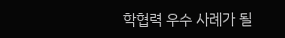학협력 우수 사례가 될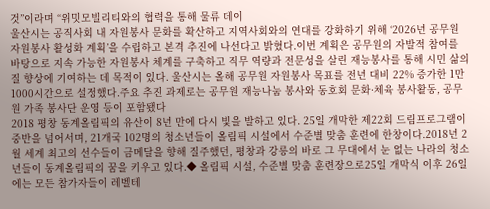것”이라며 “위밋모빌리티와의 협력을 통해 물류 데이
울산시는 공직사회 내 자원봉사 문화를 확산하고 지역사회와의 연대를 강화하기 위해 ‘2026년 공무원 자원봉사 활성화 계획’을 수립하고 본격 추진에 나선다고 밝혔다.이번 계획은 공무원의 자발적 참여를 바탕으로 지속 가능한 자원봉사 체계를 구축하고 직무 역량과 전문성을 살린 재능봉사를 통해 시민 삶의 질 향상에 기여하는 데 목적이 있다. 울산시는 올해 공무원 자원봉사 목표를 전년 대비 22% 증가한 1만1000시간으로 설정했다.주요 추진 과제로는 공무원 재능나눔 봉사와 동호회 문화·체육 봉사활동, 공무원 가족 봉사단 운영 등이 포함됐다
2018 평창 동계올림픽의 유산이 8년 만에 다시 빛을 발하고 있다. 25일 개막한 제22회 드림프로그램이 중반을 넘어서며, 21개국 102명의 청소년들이 올림픽 시설에서 수준별 맞춤 훈련에 한창이다.2018년 2월 세계 최고의 선수들이 금메달을 향해 질주했던, 평창과 강릉의 바로 그 무대에서 눈 없는 나라의 청소년들이 동계올림픽의 꿈을 키우고 있다.◆ 올림픽 시설, 수준별 맞춤 훈련장으로25일 개막식 이후 26일에는 모든 참가자들이 레벨테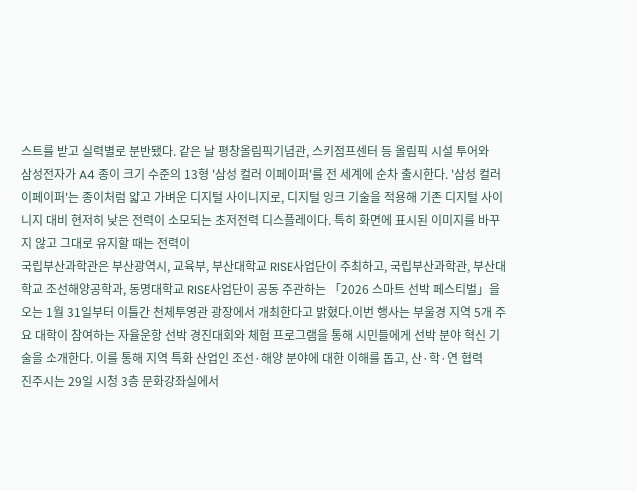스트를 받고 실력별로 분반됐다. 같은 날 평창올림픽기념관, 스키점프센터 등 올림픽 시설 투어와
삼성전자가 A4 종이 크기 수준의 13형 '삼성 컬러 이페이퍼'를 전 세계에 순차 출시한다. '삼성 컬러 이페이퍼'는 종이처럼 얇고 가벼운 디지털 사이니지로, 디지털 잉크 기술을 적용해 기존 디지털 사이니지 대비 현저히 낮은 전력이 소모되는 초저전력 디스플레이다. 특히 화면에 표시된 이미지를 바꾸지 않고 그대로 유지할 때는 전력이
국립부산과학관은 부산광역시, 교육부, 부산대학교 RISE사업단이 주최하고, 국립부산과학관, 부산대학교 조선해양공학과, 동명대학교 RISE사업단이 공동 주관하는 「2026 스마트 선박 페스티벌」을 오는 1월 31일부터 이틀간 천체투영관 광장에서 개최한다고 밝혔다.이번 행사는 부울경 지역 5개 주요 대학이 참여하는 자율운항 선박 경진대회와 체험 프로그램을 통해 시민들에게 선박 분야 혁신 기술을 소개한다. 이를 통해 지역 특화 산업인 조선·해양 분야에 대한 이해를 돕고, 산·학·연 협력
진주시는 29일 시청 3층 문화강좌실에서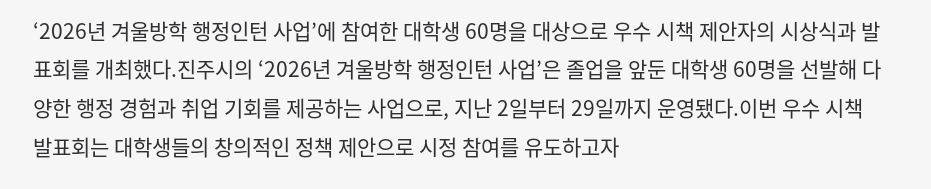‘2026년 겨울방학 행정인턴 사업’에 참여한 대학생 60명을 대상으로 우수 시책 제안자의 시상식과 발표회를 개최했다.진주시의 ‘2026년 겨울방학 행정인턴 사업’은 졸업을 앞둔 대학생 60명을 선발해 다양한 행정 경험과 취업 기회를 제공하는 사업으로, 지난 2일부터 29일까지 운영됐다.이번 우수 시책 발표회는 대학생들의 창의적인 정책 제안으로 시정 참여를 유도하고자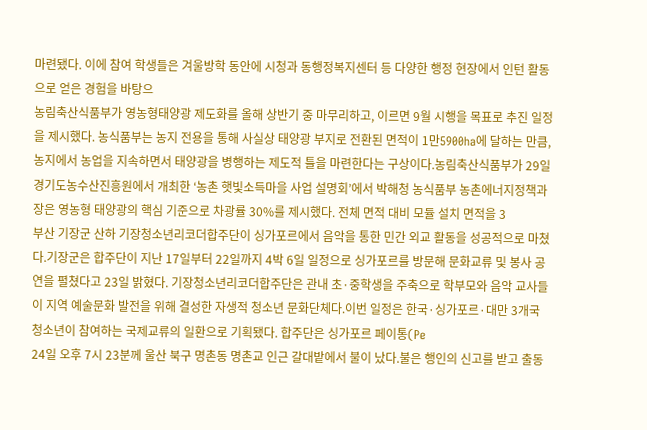마련됐다. 이에 참여 학생들은 겨울방학 동안에 시청과 동행정복지센터 등 다양한 행정 현장에서 인턴 활동으로 얻은 경험을 바탕으
농림축산식품부가 영농형태양광 제도화를 올해 상반기 중 마무리하고, 이르면 9월 시행을 목표로 추진 일정을 제시했다. 농식품부는 농지 전용을 통해 사실상 태양광 부지로 전환된 면적이 1만5900ha에 달하는 만큼, 농지에서 농업을 지속하면서 태양광을 병행하는 제도적 틀을 마련한다는 구상이다.농림축산식품부가 29일 경기도농수산진흥원에서 개최한 ‘농촌 햇빛소득마을 사업 설명회’에서 박해청 농식품부 농촌에너지정책과장은 영농형 태양광의 핵심 기준으로 차광률 30%를 제시했다. 전체 면적 대비 모듈 설치 면적을 3
부산 기장군 산하 기장청소년리코더합주단이 싱가포르에서 음악을 통한 민간 외교 활동을 성공적으로 마쳤다.기장군은 합주단이 지난 17일부터 22일까지 4박 6일 일정으로 싱가포르를 방문해 문화교류 및 봉사 공연을 펼쳤다고 23일 밝혔다. 기장청소년리코더합주단은 관내 초·중학생을 주축으로 학부모와 음악 교사들이 지역 예술문화 발전을 위해 결성한 자생적 청소년 문화단체다.이번 일정은 한국·싱가포르·대만 3개국 청소년이 참여하는 국제교류의 일환으로 기획됐다. 합주단은 싱가포르 페이통(Pe
24일 오후 7시 23분께 울산 북구 명촌동 명촌교 인근 갈대밭에서 불이 났다.불은 행인의 신고를 받고 출동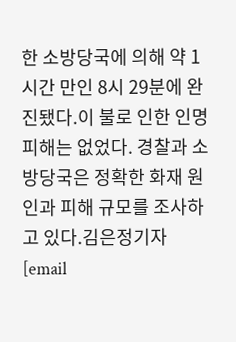한 소방당국에 의해 약 1시간 만인 8시 29분에 완진됐다.이 불로 인한 인명피해는 없었다. 경찰과 소방당국은 정확한 화재 원인과 피해 규모를 조사하고 있다.김은정기자 [email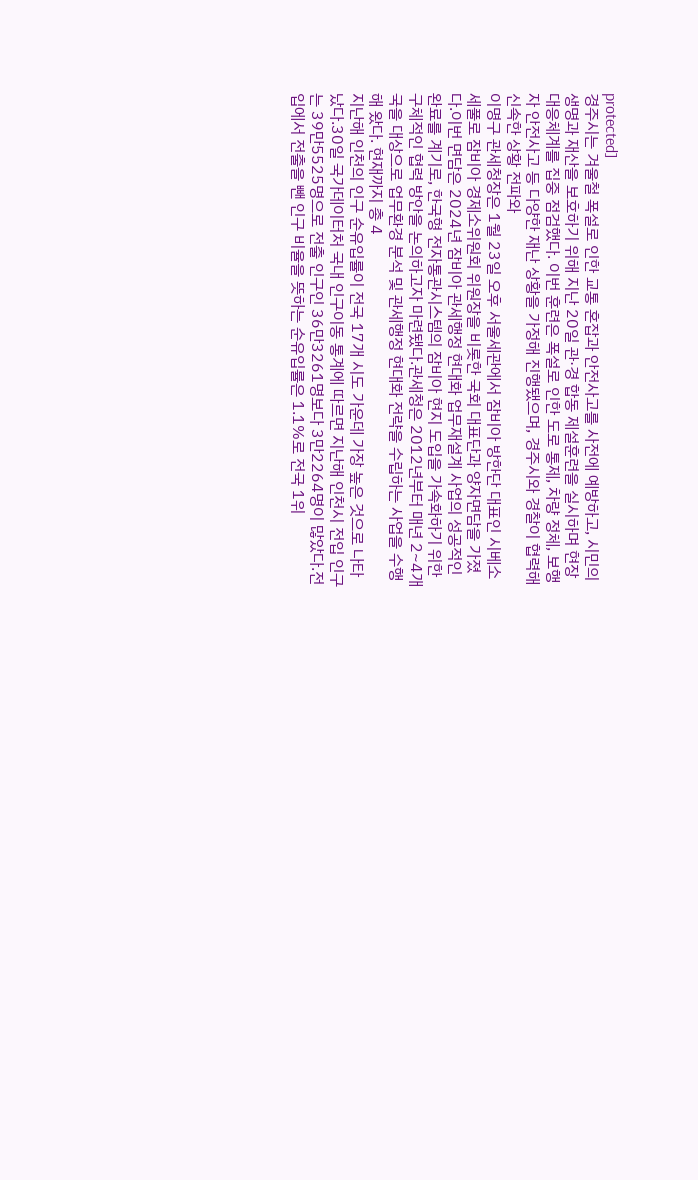protected]
경주시는 겨울철 폭설로 인한 교통 혼잡과 안전사고를 사전에 예방하고, 시민의 생명과 재산을 보호하기 위해 지난 20일 관·경 합동 제설훈련을 실시하며 현장 대응체계를 집중 점검했다. 이번 훈련은 폭설로 인한 도로 통제, 차량 정체, 보행자 안전사고 등 다양한 재난 상황을 가정해 진행됐으며, 경주시와 경찰이 협력해 신속한 상황 전파와
이명구 관세청장은 1월 23일 오후 서울세관에서 잠비아 방한단 대표인 시베소 세풀로 잠비아 경제소위원회 위원장을 비롯한 국회 대표단과 양자면담을 가졌다.이번 면담은 2024년 잠비아 관세행정 현대화 업무재설계 사업의 성공적인 완료를 계기로, 한국형 전자통관시스템의 잠비아 현지 도입을 가속화하기 위한 구체적인 협력 방안을 논의하고자 마련됐다.관세청은 2012년부터 매년 2~4개국을 대상으로 업무환경 분석 및 관세행정 현대화 전략을 수립하는 사업을 수행해 왔다. 현재까지 총 4
지난해 인천의 인구 순유입률이 전국 17개 시도 가운데 가장 높은 것으로 나타났다.30일 국가데이터처 국내 인구이동 통계에 따르면 지난해 인천시 전입 인구는 39만5525명으로 전출 인구인 36만3261명보다 3만2264명이 많았다.전입에서 전출을 뺀 인구 비율을 뜻하는 순유입률은 1.1%로 전국 1위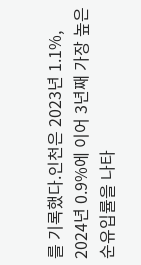를 기록했다.인천은 2023년 1.1%, 2024년 0.9%에 이어 3년째 가장 높은 순유입률을 나타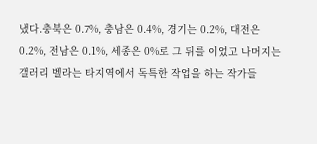냈다.충북은 0.7%, 충남은 0.4%, 경기는 0.2%, 대전은 0.2%, 전남은 0.1%, 세종은 0%로 그 뒤를 이었고 나머지는
갤러리 벨라는 타지역에서 독특한 작업을 하는 작가들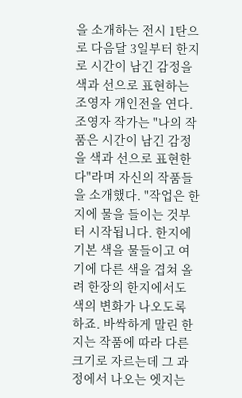을 소개하는 전시 1탄으로 다음달 3일부터 한지로 시간이 남긴 감정을 색과 선으로 표현하는 조영자 개인전을 연다.조영자 작가는 "나의 작품은 시간이 남긴 감정을 색과 선으로 표현한다"라며 자신의 작품들을 소개했다. "작업은 한지에 물을 들이는 것부터 시작됩니다. 한지에 기본 색을 물들이고 여기에 다른 색을 겹쳐 올려 한장의 한지에서도 색의 변화가 나오도록 하죠. 바싹하게 말린 한지는 작품에 따라 다른 크기로 자르는데 그 과정에서 나오는 엣지는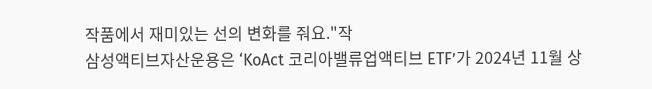작품에서 재미있는 선의 변화를 줘요."작
삼성액티브자산운용은 ‘KoAct 코리아밸류업액티브 ETF’가 2024년 11월 상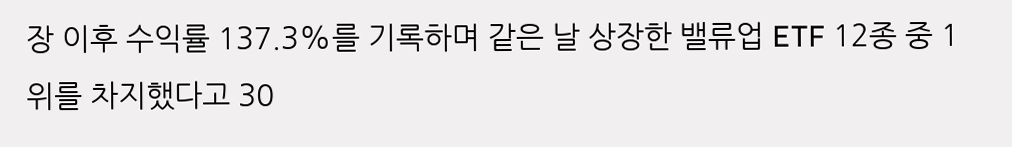장 이후 수익률 137.3%를 기록하며 같은 날 상장한 밸류업 ETF 12종 중 1위를 차지했다고 30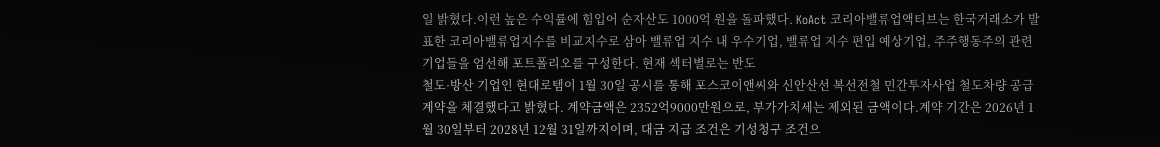일 밝혔다.이런 높은 수익률에 힘입어 순자산도 1000억 원을 돌파했다. KoAct 코리아밸류업액티브는 한국거래소가 발표한 코리아밸류업지수를 비교지수로 삼아 밸류업 지수 내 우수기업, 밸류업 지수 편입 예상기업, 주주행동주의 관련 기업들을 엄선해 포트폴리오를 구성한다. 현재 섹터별로는 반도
철도·방산 기업인 현대로템이 1월 30일 공시를 통해 포스코이앤씨와 신안산선 복선전철 민간투자사업 철도차량 공급 계약을 체결했다고 밝혔다. 계약금액은 2352억9000만원으로, 부가가치세는 제외된 금액이다.계약 기간은 2026년 1월 30일부터 2028년 12월 31일까지이며, 대금 지급 조건은 기성청구 조건으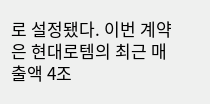로 설정됐다. 이번 계약은 현대로템의 최근 매출액 4조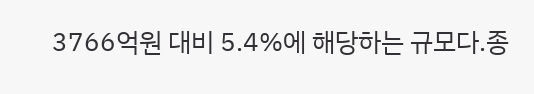3766억원 대비 5.4%에 해당하는 규모다.종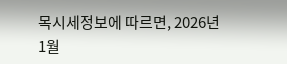목시세정보에 따르면, 2026년 1월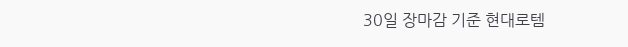30일 장마감 기준 현대로템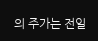의 주가는 전일